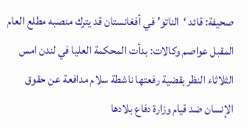صحيفة: قائد ‘الناتو’ في أفغانستان قد يترك منصبه مطلع العام المقبل عواصم وكالات: بدأت المحكمة العليا في لندن امس الثلاثاء النظر بقضية رفعتها ناشطة سلام مدافعة عن حقوق الإنسان ضد قيام وزارة دفاع بلادها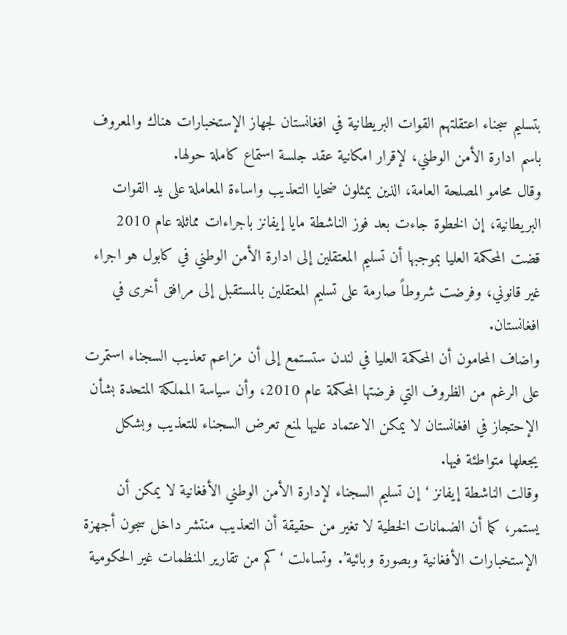بتسليم سجناء اعتقلتهم القوات البريطانية في افغانستان لجهاز الإستخبارات هناك والمعروف باسم ادارة الأمن الوطني، لإقرار امكانية عقد جلسة استماع كاملة حولها.
وقال محامو المصلحة العامة، الذين يمثلون ضحايا التعذيب واساءة المعاملة على يد القوات البريطانية، إن الخطوة جاءت بعد فوز الناشطة مايا إيفانز باجراءات مماثلة عام 2010 قضت المحكمة العليا بموجبها أن تسليم المعتقلين إلى ادارة الأمن الوطني في كابول هو اجراء غير قانوني، وفرضت شروطاً صارمة على تسليم المعتقلين بالمستقبل إلى مرافق أخرى في افغانستان.
واضاف المحامون أن المحكمة العليا في لندن ستستمع إلى أن مزاعم تعذيب السجناء استمرت على الرغم من الظروف التي فرضتها المحكمة عام 2010، وأن سياسة المملكة المتحدة بشأن الإحتجاز في افغانستان لا يمكن الاعتماد عليها لمنع تعرض السجناء للتعذيب وبشكل يجعلها متواطئة فيها.
وقالت الناشطة إيفانز ‘إن تسليم السجناء لإدارة الأمن الوطني الأفغانية لا يمكن أن يستمر، كما أن الضمانات الخطية لا تغير من حقيقة أن التعذيب منتشر داخل سجون أجهزة الإستخبارات الأفغانية وبصورة وبائية’. وتساءلت ‘كم من تقارير المنظمات غير الحكومية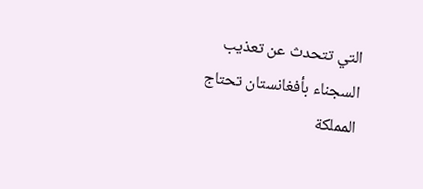التي تتحدث عن تعذيب السجناء بأفغانستان تحتاج المملكة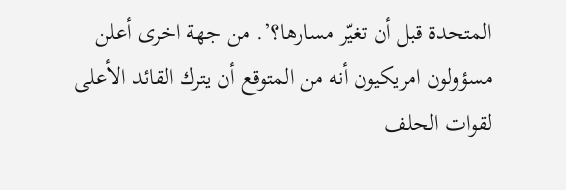المتحدة قبل أن تغيّر مسارها؟’. من جهة اخرى أعلن مسؤولون امريكيون أنه من المتوقع أن يترك القائد الأعلى لقوات الحلف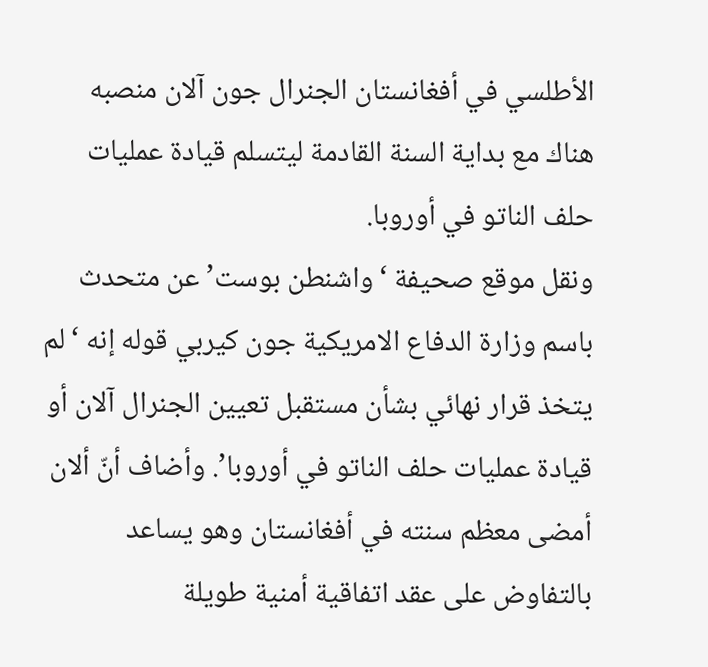الأطلسي في أفغانستان الجنرال جون آلان منصبه هناك مع بداية السنة القادمة ليتسلم قيادة عمليات حلف الناتو في أوروبا.
ونقل موقع صحيفة ‘واشنطن بوست’ عن متحدث باسم وزارة الدفاع الامريكية جون كيربي قوله إنه ‘لم يتخذ قرار نهائي بشأن مستقبل تعيين الجنرال آلان أو قيادة عمليات حلف الناتو في أوروبا’. وأضاف أنّ ألان أمضى معظم سنته في أفغانستان وهو يساعد بالتفاوض على عقد اتفاقية أمنية طويلة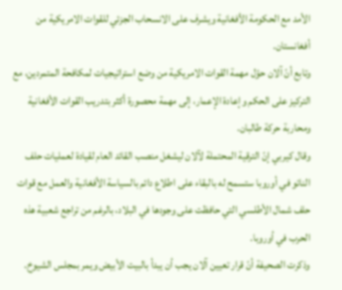الأمد مع الحكومة الأفغانية ويشرف على الانسحاب الجزئي للقوات الامريكية من أفغانستان.
وتابع أنّ آلان حوّل مهمة القوات الامريكية من وضع استراتيجيات لمكافحة المتمردين، مع التركيز على الحكم وإعادة الإعمار، إلى مهمة محصورة أكثر بتدريب القوات الأفغانية ومحاربة حركة طالبان.
وقال كيربي إنّ الترقية المحتملة لآلان ليشغل منصب القائد العام لقيادة لعمليات حلف الناتو في أوروبا ستسمح له بالبقاء على اطلاع دائم بالسياسة الأفغانية والعمل مع قوات حلف شمال الأطلسي التي حافظت على وجودها في البلاد، بالرغم من تراجع شعبية هذه الحرب في أوروبا.
وذكرت الصحيفة أنّ قرار تعيين آلان يجب أن يبدأ بالبيت الأبيض ويمر بمجلس الشيوخ.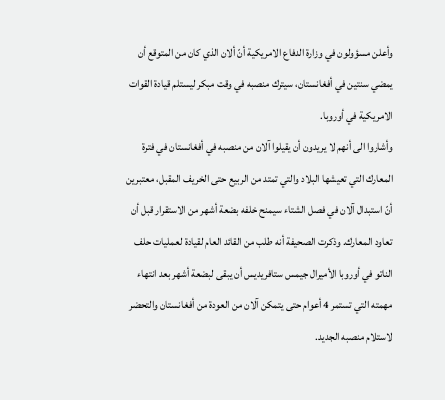وأعلن مسؤولون في وزارة الدفاع الامريكية أنّ ألان الذي كان من المتوقع أن يمضي سنتين في أفغانستان، سيترك منصبه في وقت مبكر ليستلم قيادة القوات الامريكية في أوروبا.
وأشاروا الى أنهم لا يريدون أن يقيلوا آلان من منصبه في أفغانستان في فترة المعارك التي تعيشها البلاد والتي تمتد من الربيع حتى الخريف المقبل، معتبرين أنّ استبدال آلان في فصل الشتاء سيمنح خلفه بضعة أشهر من الاستقرار قبل أن تعاود المعارك. وذكرت الصحيفة أنه طلب من القائد العام لقيادة لعمليات حلف الناتو في أوروبا الأميرال جيمس ستافريديس أن يبقى لبضعة أشهر بعد انتهاء مهمته التي تستمر 4 أعوام حتى يتمكن آلان من العودة من أفغانستان والتحضر لاستلام منصبه الجديد.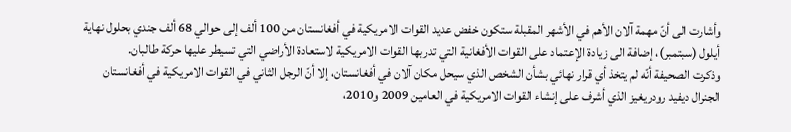وأشارت الى أنّ مهمة آلان الأهم في الأشهر المقبلة ستكون خفض عديد القوات الامريكية في أفغانستان من 100 ألف إلى حوالي 68 ألف جندي بحلول نهاية أيلول (سبتمبر)، إضافة الى زيادة الإعتماد على القوات الأفغانية التي تدربها القوات الامريكية لاستعادة الأراضي التي تسيطر عليها حركة طالبان.
وذكرت الصحيفة أنّه لم يتخذ أي قرار نهائي بشأن الشخص الذي سيحل مكان آلان في أفغانستان، إلا أنّ الرجل الثاني في القوات الامريكية في أفغانستان الجنرال ديفيد رودريغيز الذي أشرف على إنشاء القوات الامريكية في العامين 2009 و2010،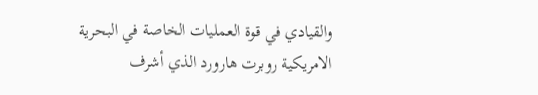والقيادي في قوة العمليات الخاصة في البحرية الامريكية روبرت هارورد الذي أشرف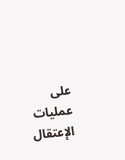على عمليات الإعتقال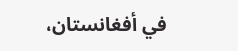في أفغانستان،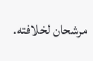مرشحان لخلافته.